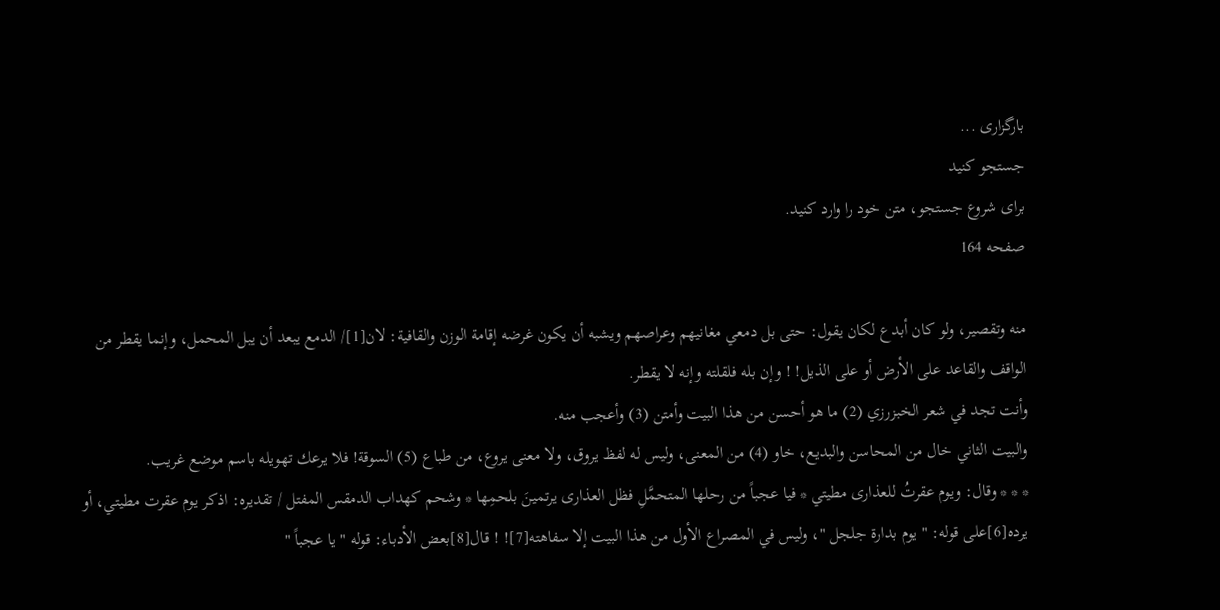بارگزاری ...
جستجو کنید
برای شروع جستجو، متن خود را وارد کنید.
صفحه 164

منه وتقصير، ولو كان أبدع لكان يقول: حتى بل دمعي مغانيهم وعراصهم ويشبه أن يكون غرضه إقامة الوزن والقافية: لان[1]/ الدمع يبعد أن يبل المحمل، وإنما يقطر من الواقف والقاعد على الأرض أو على الذيل! ! وإن بله فلقلته وإنه لا يقطر.
وأنت تجد في شعر الخبزرزي (2) ما هو أحسن من هذا البيت وأمتن (3) وأعجب منه.
والبيت الثاني خال من المحاسن والبديع، خاو (4) من المعنى، وليس له لفظ يروق، ولا معنى يروع، من طباع (5) السوقة! فلا يرعك تهويله باسم موضع غريب.
* * * وقال: ويوم عقرتُ للعذارى مطيتي * فيا عجباً من رحلها المتحمَّلِ فظل العذارى يرتمينَ بلحمِها * وشحم كهداب الدمقس المفتل / تقديره: اذكر يوم عقرت مطيتي، أو يرده[6]على قوله: " يوم بدارة جلجل "، وليس في المصراع الأول من هذا البيت إلا سفاهته[7]! ! قال[8]بعض الأدباء: قوله " يا عجباً "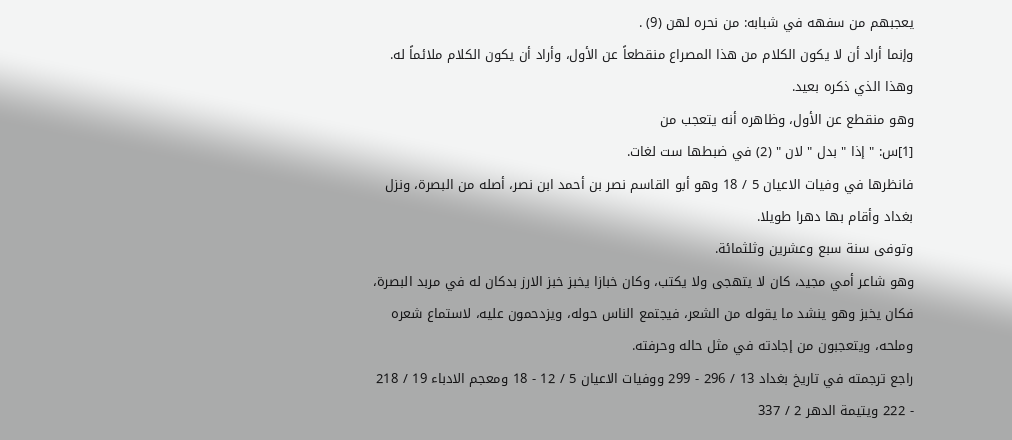يعجبهم من سفهه في شبابه: من نحره لهن (9) .
وإنما أراد أن لا يكون الكلام من هذا المصراع منقطعاً عن الأول، وأراد أن يكون الكلام ملائماً له.
وهذا الذي ذكره بعيد.
وهو منقطع عن الأول، وظاهره أنه يتعجب من
[1]س: " إذا " بدل " لان " (2) في ضبطها ست لغات.
فانظرها في وفيات الاعيان 5 / 18 وهو أبو القاسم نصر بن أحمد ابن نصر، أصله من البصرة، ونزل بغداد وأقام بها دهرا طويلا.
وتوفى سنة سبع وعشرين وثلثمائة.
وهو شاعر أمي مجيد، كان لا يتهجى ولا يكتب، وكان خبازا يخبز خبز الارز بدكان له في مربد البصرة، فكان يخبز وهو ينشد ما يقوله من الشعر، فيجتمع الناس حوله، ويزدحمون عليه، لاستماع شعره وملحه، ويتعجبون من إجادته في مثل حاله وحرفته.
راجع ترجمته في تاريخ بغداد 13 / 296 - 299 ووفيات الاعيان 5 / 12 - 18 ومعجم الادباء 19 / 218 - 222 ويتيمة الدهر 2 / 337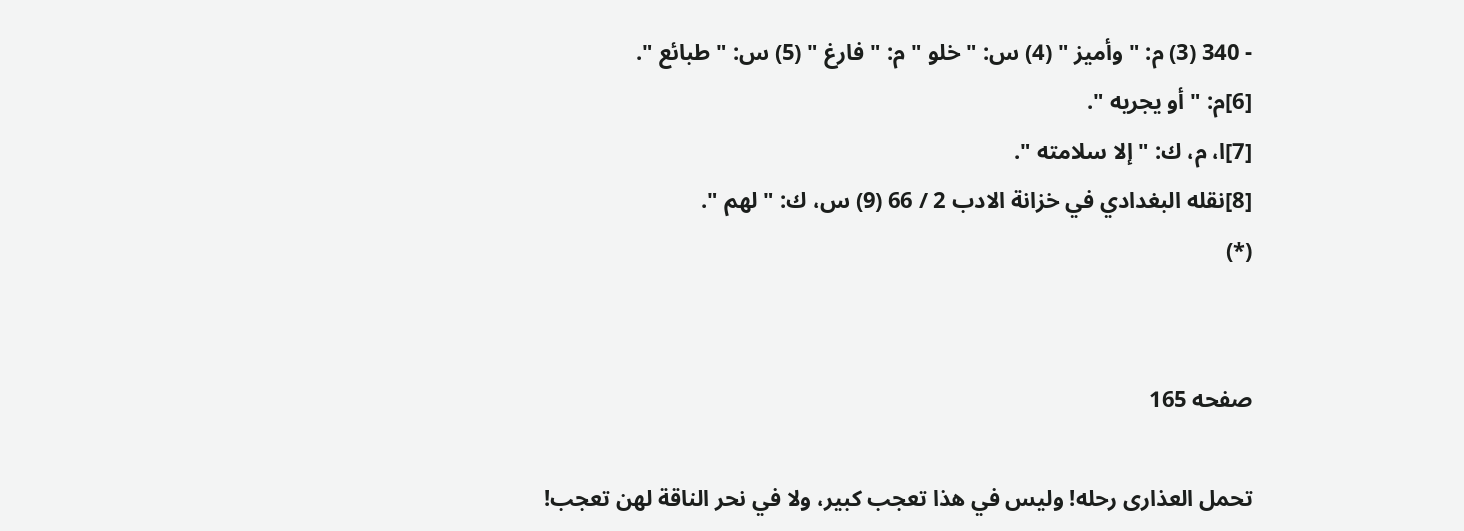- 340 (3) م: " وأميز " (4) س: " خلو " م: " فارغ " (5) س: " طبائع ".
[6]م: " أو يجريه ".
[7]ا، م، ك: " إلا سلامته ".
[8]نقله البغدادي في خزانة الادب 2 / 66 (9) س، ك: " لهم ".
(*)


صفحه 165

تحمل العذارى رحله! وليس في هذا تعجب كبير، ولا في نحر الناقة لهن تعجب!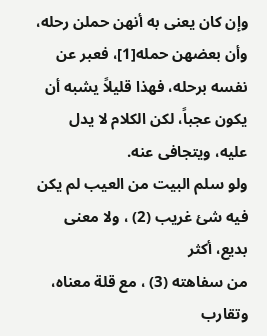وإن كان يعنى به أنهن حملن رحله، وأن بعضهن حمله[1]، فعبر عن نفسه برحله، فهذا قليلاً يشبه أن يكون عجباً، لكن الكلام لا يدل عليه، ويتجافى عنه.
ولو سلم البيت من العيب لم يكن فيه شئ غريب (2) ، ولا معنى بديع، أكثر
من سفاهته (3) ، مع قلة معناه، وتقارب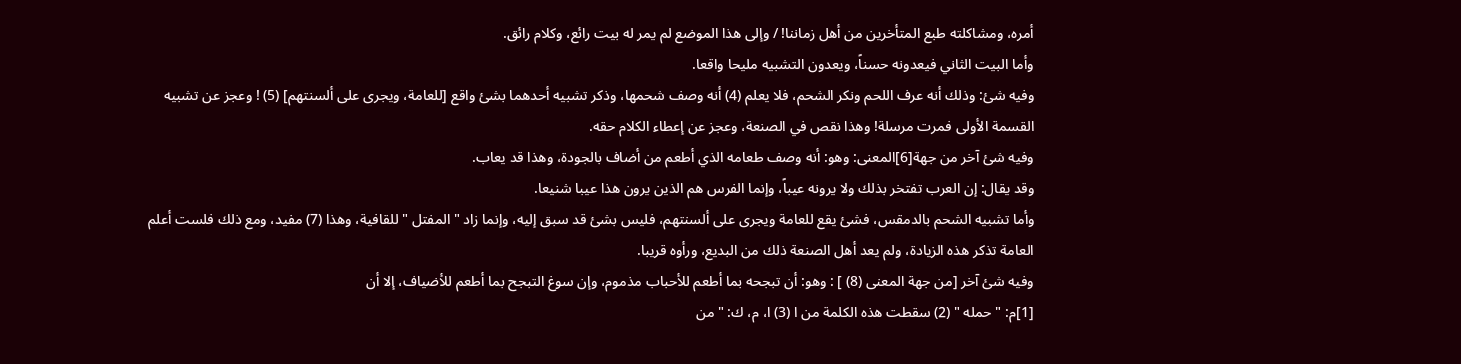أمره، ومشاكلته طبع المتأخرين من أهل زماننا! / وإلى هذا الموضع لم يمر له بيت رائع، وكلام رائق.
وأما البيت الثاني فيعدونه حسناً، ويعدون التشبيه مليحا واقعا.
وفيه شئ: وذلك أنه عرف اللحم ونكر الشحم، فلا يعلم (4) أنه وصف شحمها، وذكر تشبيه أحدهما بشئ واقع [للعامة، ويجرى على ألسنتهم] (5) ! وعجز عن تشبيه القسمة الأولى فمرت مرسلة! وهذا نقص في الصنعة، وعجز عن إعطاء الكلام حقه.
وفيه شئ آخر من جهة[6]المعنى: وهو: أنه وصف طعامه الذي أطعم من أضاف بالجودة، وهذا قد يعاب.
وقد يقال: إن العرب تفتخر بذلك ولا يرونه عيباً، وإنما الفرس هم الذين يرون هذا عيبا شنيعا.
وأما تشبيه الشحم بالدمقس، فشئ يقع للعامة ويجرى على ألسنتهم، فليس بشئ قد سبق إليه، وإنما زاد " المفتل " للقافية، وهذا (7) مفيد، ومع ذلك فلست أعلم العامة تذكر هذه الزيادة، ولم يعد أهل الصنعة ذلك من البديع، ورأوه قريبا.
وفيه شئ آخر [من جهة المعنى (8) ] : وهو: أن تبجحه بما أطعم للأحباب مذموم، وإن سوغ التبجح بما أطعم للأضياف، إلا أن
[1]م: " حمله " (2) سقطت هذه الكلمة من ا (3) ا، م، ك: " من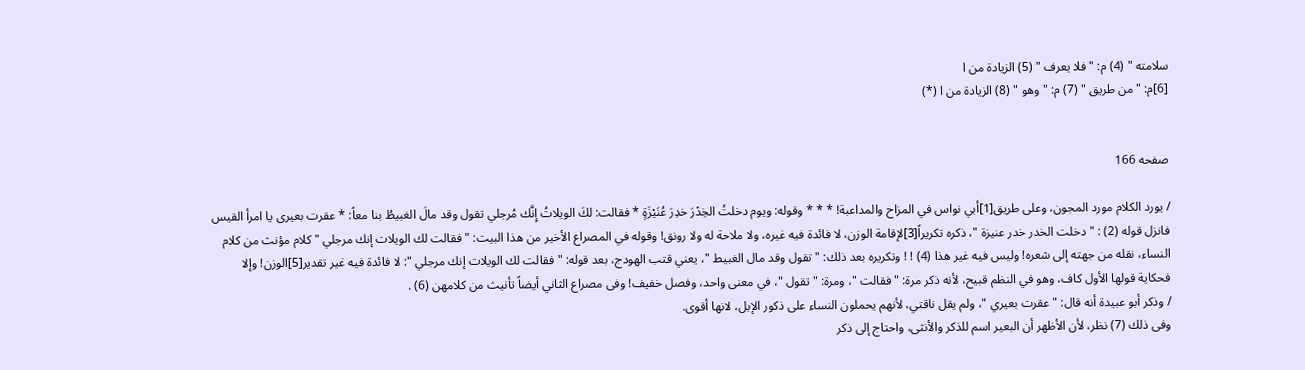سلامته " (4) م: " فلا يعرف " (5) الزيادة من ا
[6]م: " من طريق " (7) م: " وهو " (8) الزيادة من ا (*)


صفحه 166

/ يورد الكلام مورد المجون، وعلى طريق[1]أبي نواس في المزاح والمداعبة! * * * وقوله: ويوم دخلتُ الخِدْرَ خدِرَ عُنَيْزَةٍ * فقالت: لكَ الويلاتُ إِنَّك مُرجلي تقول وقد مالَ الغبيطُ بنا معاً: * عقرت بعيرى يا امرأ القيس فانزل قوله (2) : " دخلت الخدر خدر عنيزة "، ذكره تكريراً[3]لإقامة الوزن، لا فائدة فيه غيره، ولا ملاحة له ولا رونق! وقوله في المصراع الأخير من هذا البيت: " فقالت لك الويلات إنك مرجلي " كلام مؤنث من كلام النساء، نقله من جهته إلى شعره! وليس فيه غير هذا (4) ! ! وتكريره بعد ذلك: " تقول وقد مال الغبيط "، يعني قتب الهودج، بعد قوله: " فقالت لك الويلات إنك مرجلي ": لا فائدة فيه غير تقدير[5]الوزن! وإلا فحكاية قولها الأول كاف، وهو في النظم قبيح، لأنه ذكر مرة: " فقالت "، ومرة: " تقول "، في معنى واحد، وفصل خفيف! وفى مصراع الثاني أيضاً تأنيث من كلامهن (6) .
/ وذكر أبو عبيدة أنه قال: " عقرت بعيري "، ولم يقل ناقتي، لأنهم يحملون النساء على ذكور الإبل، لانها أقوى.
وفى ذلك (7) نظر، لأن الأظهر أن البعير اسم للذكر والأنثى، واحتاج إلى ذكر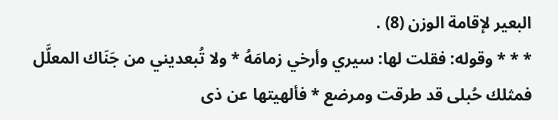البعير لإقامة الوزن (8) .
* * * وقوله: فقلت لها: سيري وأرخي زمامَهُ * ولا تُبعديني من جَنَاك المعلَّل فمثلك حُبلى قد طرقت ومرضع * فألهيتها عن ذى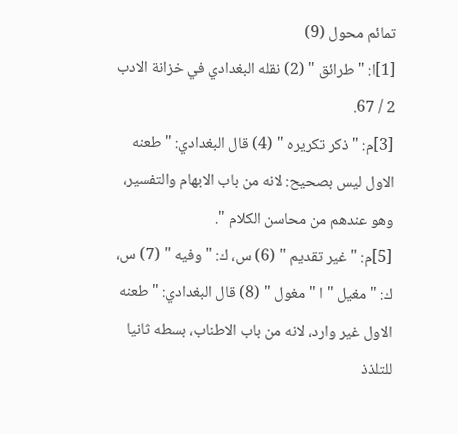تمائم محول (9)
[1]ا: " طرائق " (2) نقله البغدادي في خزانة الادب 2 / 67.
[3]م: " ذكر تكريره " (4) قال البغدادي: " طعنه الاول ليس بصحيح: لانه من باب الابهام والتفسير، وهو عندهم من محاسن الكلام ".
[5]م: " غير تقديم " (6) س، ك: " وفيه " (7) س، ك: " مغيل " ا " مغول " (8) قال البغدادي: " طعنه الاول غير وارد، لانه من باب الاطناب، بسطه ثانيا للتلذذ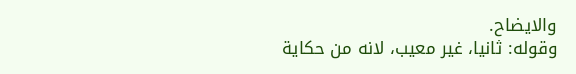والايضاح.
وقوله: ثانيا، غير معيب، لانه من حكاية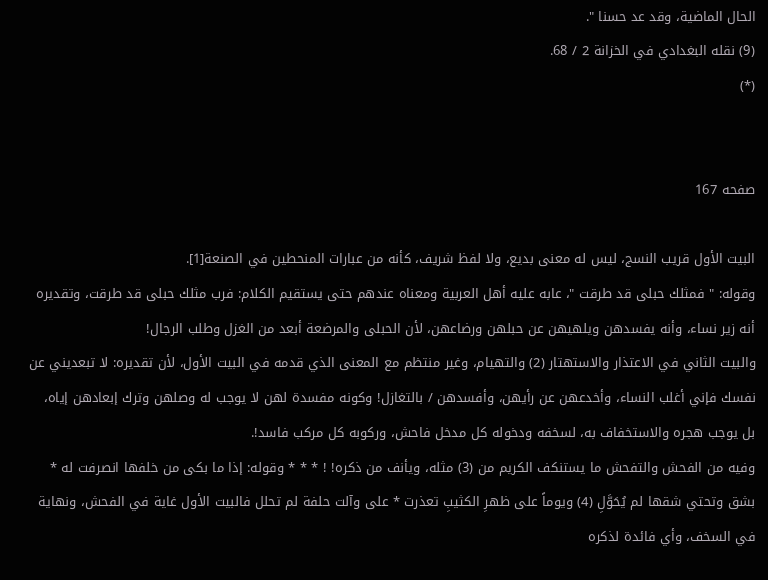الحال الماضية، وقد عد حسنا ".
(9) نقله البغدادي في الخزانة 2 / 68.
(*)


صفحه 167

البيت الأول قريب النسج، ليس له معنى بديع، ولا لفظ شريف، كأنه من عبارات المنحطين في الصنعة[1].
وقوله: " فمثلك حبلى قد طرقت "، عابه عليه أهل العربية ومعناه عندهم حتى يستقيم الكلام: فرب مثلك حبلى قد طرقت، وتقديره أنه زير نساء، وأنه يفسدهن ويلهيهن عن حبلهن ورضاعهن، لأن الحبلى والمرضعة أبعد من الغزل وطلب الرجال!
والبيت الثاني في الاعتذار والاستهتار (2) والتهيام، وغير منتظم مع المعنى الذي قدمه في البيت الأول، لأن تقديره: لا تبعديني عن نفسك فإني أغلب النساء، وأخدعهن عن رأيهن، وأفسدهن / بالتغازل! وكونه مفسدة لهن لا يوجب له وصلهن وترك إبعادهن إياه، بل يوجب هجره والاستخفاف به، لسخفه ودخوله كل مدخل فاحش، وركوبه كل مركب فاسد!.
وفيه من الفحش والتفحش ما يستنكف الكريم من (3) مثله، ويأنف من ذكره! ! * * * وقوله: إذا ما بكى من خلفها انصرفت له * بشق وتحتي شقها لم يُحَوَّلِ (4) ويوماً على ظهرِ الكثيبِ تعذرت * على وآلت حلفة لم تحلل فالبيت الأول غاية في الفحش، ونهاية في السخف، وأي فائدة لذكره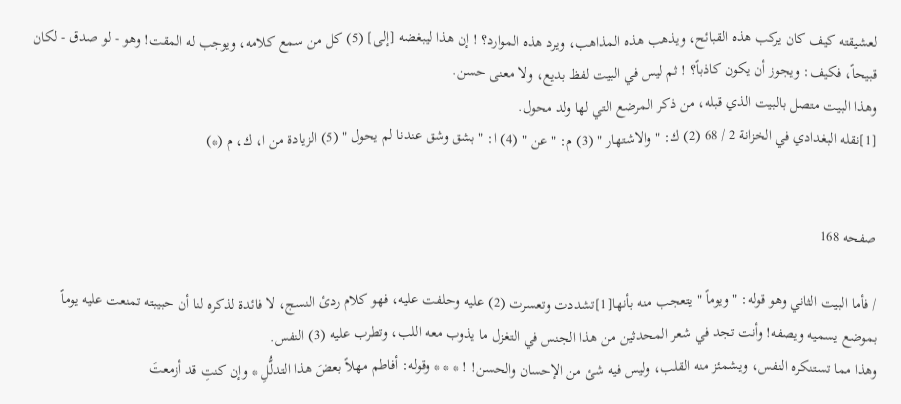لعشيقته كيف كان يركب هذه القبائح، ويذهب هذه المذاهب، ويرد هذه الموارد؟ ! إن هذا ليبغضه [إلى] (5) كل من سمع كلامه، ويوجب له المقت! وهو - لو صدق - لكان قبيحاً، فكيف: ويجوز أن يكون كاذباً؟ ! ثم ليس في البيت لفظ بديع، ولا معنى حسن.
وهذا البيت متصل بالبيت الذي قبله، من ذكر المرضع التي لها ولد محول.
[1]نقله البغدادي في الخزانة 2 / 68 (2) ك: " والاشتهار " (3) م: " عن " (4) ا: " بشق وشق عندنا لم يحول " (5) الزيادة من ا، ك، م (*)


صفحه 168

/ فأما البيت الثاني وهو قوله: " ويوماً " يتعجب منه بأنها[1]تشددت وتعسرت (2) عليه وحلفت عليه، فهو كلام ردئ النسج، لا فائدة لذكره لنا أن حبيبته تمنعت عليه يوماً بموضع يسميه ويصفه! وأنت تجد في شعر المحدثين من هذا الجنس في التغزل ما يذوب معه اللب، وتطرب عليه (3) النفس.
وهذا مما تستنكره النفس، ويشمئز منه القلب، وليس فيه شئ من الإحسان والحسن! ! * * * وقوله: أفاطم مهلاً بعضَ هذا التدلُّلِ * وإن كنتِ قد أزمعتَ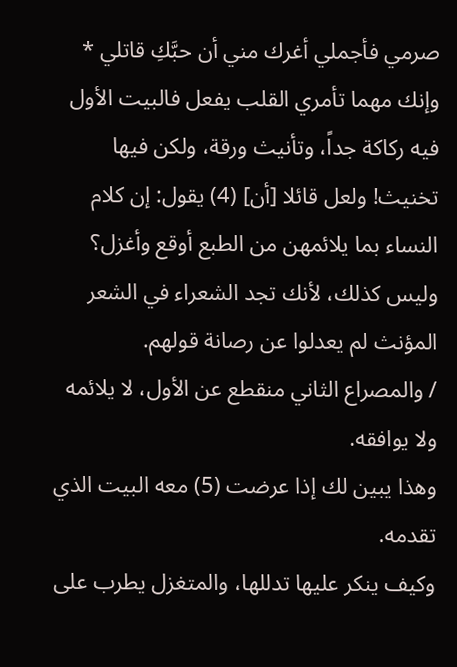صرمي فأجملي أغرك مني أن حبَّكِ قاتلي * وإنك مهما تأمري القلب يفعل فالبيت الأول فيه ركاكة جداً، وتأنيث ورقة، ولكن فيها تخنيث! ولعل قائلا [أن] (4) يقول: إن كلام النساء بما يلائمهن من الطبع أوقع وأغزل؟ وليس كذلك، لأنك تجد الشعراء في الشعر المؤنث لم يعدلوا عن رصانة قولهم.
/ والمصراع الثاني منقطع عن الأول، لا يلائمه ولا يوافقه.
وهذا يبين لك إذا عرضت (5) معه البيت الذي تقدمه.
وكيف ينكر عليها تدللها، والمتغزل يطرب على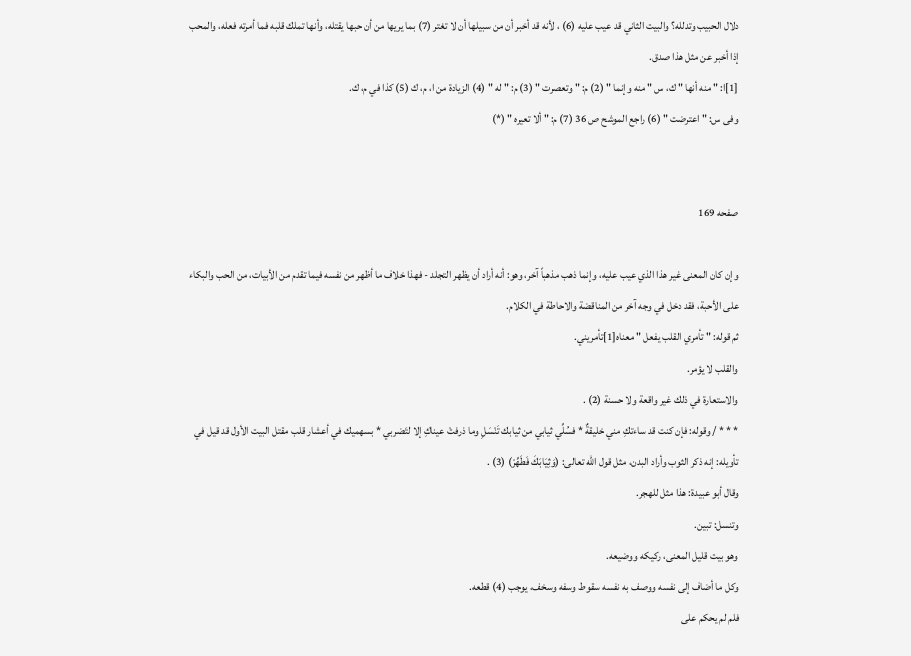دلال الحبيب وتدلله؟ والبيت الثاني قد عيب عليه (6) ، لأنه قد أخبر أن من سبيلها أن لا تغتر (7) بما يريها من أن حبها يقتله، وأنها تملك قلبه فما أمرته فعله، والمحب إذا أخبر عن مثل هذا صدق.
[1]ا: " منه أنها " ك، س " منه وإنما " (2) م: " وتعصرت " (3) م: " له " (4) الزيادة من ا، م، ك (5) كذا في م، ك.
وفى س: " اعترضت " (6) راجع الموشح ص 36 (7) م: " ألا تعيره " (*)


صفحه 169

وإن كان المعنى غير هذا الذي عيب عليه، وإنما ذهب مذهباً آخر، وهو: أنه أراد أن يظهر التجلد - فهذا خلاف ما أظهر من نفسه فيما تقدم من الأبيات، من الحب والبكاء على الأحبة، فقد دخل في وجه آخر من المناقضة والاحاطة في الكلام.
ثم قوله: " تأمري القلب يفعل " معناه[1]تأمريني.
والقلب لا يؤمر.
والاستعارة في ذلك غير واقعة ولا حسنة (2) .
* * * / وقوله: فإن كنت قد ساءتكِ مني خليقةٌ * فسُلِّي ثيابي من ثيابك تَنْسَلِ وما ذرفتْ عيناكِ إلا لتَضربي * بسهميك في أعشار قلب مقتل البيت الأول قد قيل في تأويله: إنه ذكر الثوب وأراد البدن، مثل قول الله تعالى: (وَثِيَابَكَ فَطَهِّرْ) (3) .
وقال أبو عبيدة: هذا مثل للهجر.
وتنسل: تبين.
وهو بيت قليل المعنى، ركيكه ووضيعه.
وكل ما أضاف إلى نفسه ووصف به نفسه سقوط وسفه وسخف، يوجب (4) قطعه.
فلم لم يحكم على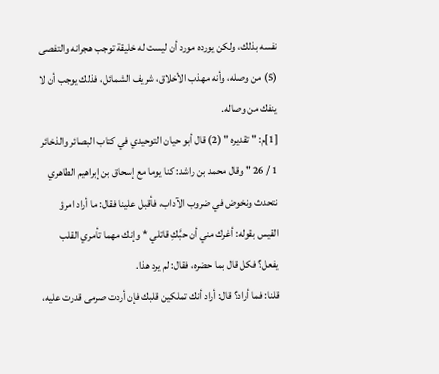نفسه بذلك، ولكن يورده مورد أن ليست له خليقة توجب هجرانه والتفصى (5) من وصله، وأنه مهذب الأخلاق، شريف الشمائل، فذلك يوجب أن لا ينفك من وصاله.
[1]م: " تقديره " (2) قال أبو حيان التوحيدي في كتاب البصائر والذخائر 1 / 26 " وقال محمد بن راشد: كنا يوما مع إسحاق بن إبراهيم الطاهري نتحدث ونخوض في ضروب الآداب، فأقبل علينا فقال: ما أراد امرؤ القيس بقوله: أغرك مني أن حبَّكِ قاتلي * وإنك مهما تأمري القلب يفعل؟ فكل قال بما حضره، فقال: لم يرد هذا.
قلنا: فما أراد؟ قال: أراد أنك تملكين قلبك فإن أردت صرمى قدرت عليه،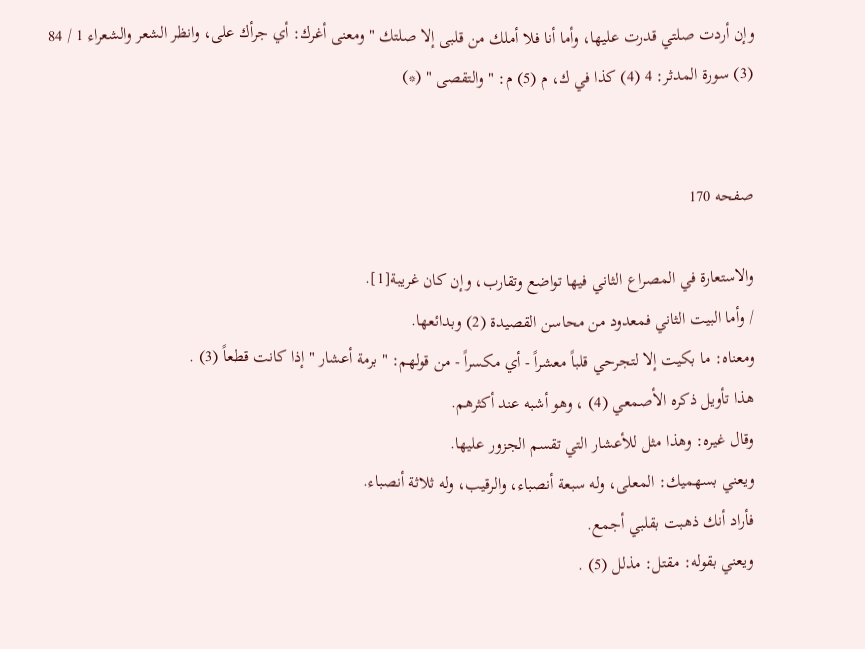وإن أردت صلتي قدرت عليها، وأما أنا فلا أملك من قلبى إلا صلتك " ومعنى أغرك: أي جرأك على، وانظر الشعر والشعراء 1 / 84 (3) سورة المدثر: 4 (4) كذا في ك، م (5) م: " والتقصى " (*)


صفحه 170

والاستعارة في المصراع الثاني فيها تواضع وتقارب، وإن كان غريبة[1].
/ وأما البيت الثاني فمعدود من محاسن القصيدة (2) وبدائعها.
ومعناه: ما بكيت إلا لتجرحي قلباً معشراً - أي مكسراً - من قولهم: " برمة أعشار " إذا كانت قطعاً (3) .
هذا تأويل ذكره الأصمعي (4) ، وهو أشبه عند أكثرهم.
وقال غيره: وهذا مثل للأعشار التي تقسم الجزور عليها.
ويعني بسهميك: المعلى، وله سبعة أنصباء، والرقيب، وله ثلاثة أنصباء.
فأراد أنك ذهبت بقلبي أجمع.
ويعني بقوله: مقتل: مذلل (5) .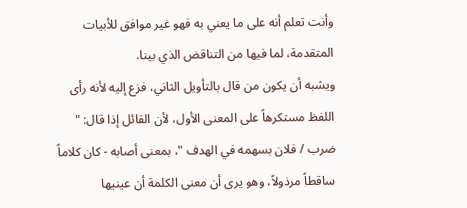وأنت تعلم أنه على ما يعني به فهو غير موافق للأبيات المتقدمة، لما فيها من التناقض الذي بينا.
ويشبه أن يكون من قال بالتأويل الثاني، فزع إليه لأنه رأى اللفظ مستكرهاً على المعنى الأول، لأن القائل إذا قال: " ضرب / فلان بسهمه في الهدف "، بمعنى أصابه - كان كلاماً ساقطاً مرذولاً، وهو يرى أن معنى الكلمة أن عينيها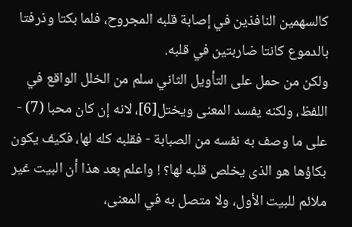كالسهمين النافذين في إصابة قلبه المجروح، فلما بكتا وذرفتا بالدموع كانتا ضاربتين في قلبه.
ولكن من حمل على التأويل الثاني سلم من الخلل الواقع في اللفظ، ولكنه يفسد المعنى ويختل[6]، لانه إن كان محبا (7) - على ما وصف به نفسه من الصبابة - فقلبه كله لها، فكيف يكون بكاؤها هو الذى يخلص قلبه لها؟ ! واعلم بعد هذا أن البيت غير ملائم للبيت الأول، ولا متصل به في المعنى،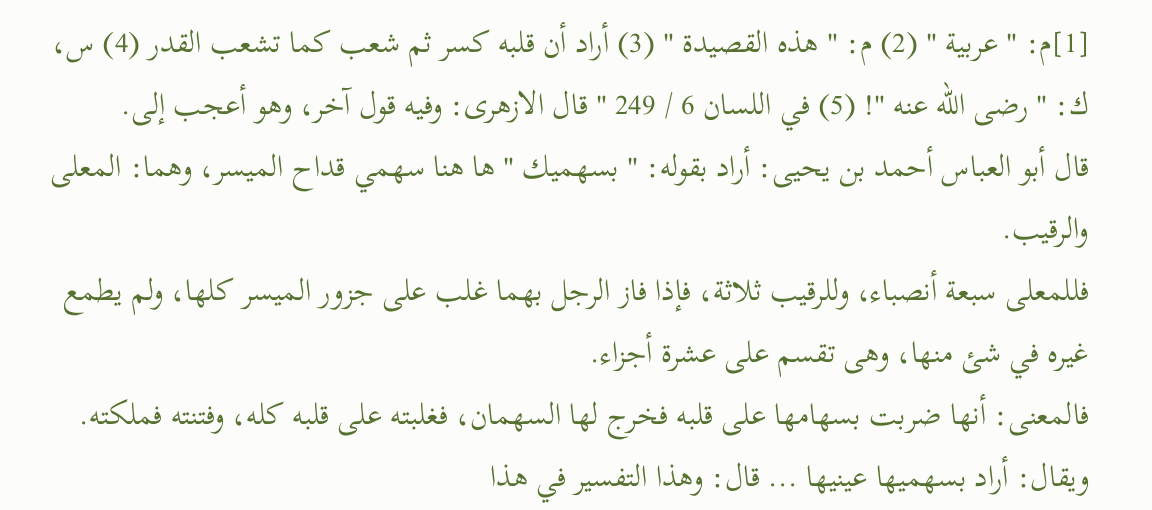[1]م: " عربية " (2) م: " هذه القصيدة " (3) أراد أن قلبه كسر ثم شعب كما تشعب القدر (4) س، ك: " رضى الله عنه "! (5) في اللسان 6 / 249 " قال الازهرى: وفيه قول آخر، وهو أعجب إلى.
قال أبو العباس أحمد بن يحيى: أراد بقوله: " بسهميك " ها هنا سهمي قداح الميسر، وهما: المعلى والرقيب.
فللمعلى سبعة أنصباء، وللرقيب ثلاثة، فإذا فاز الرجل بهما غلب على جزور الميسر كلها، ولم يطمع غيره في شئ منها، وهى تقسم على عشرة أجزاء.
فالمعنى: أنها ضربت بسهامها على قلبه فخرج لها السهمان، فغلبته على قلبه كله، وفتنته فملكته.
ويقال: أراد بسهميها عينيها ... قال: وهذا التفسير في هذا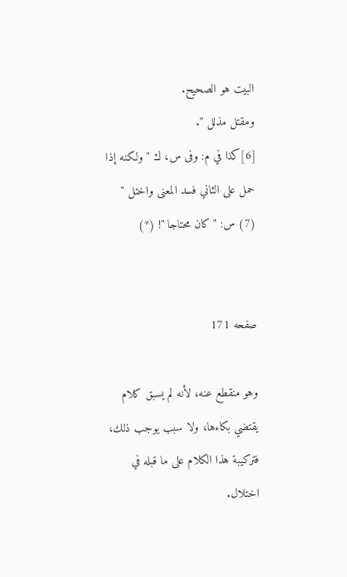البيت هو الصحيح.
ومقتل مذلل ".
[6]كذا في م: وفى س، ك " ولكنه إذا حمل على الثاني فسد المعنى واختل " (7) س: " كان محتاجا "! (*)


صفحه 171

وهو منقطع عنه، لأنه لم يسبق كلام يقتضي بكاءها، ولا سبب يوجب ذلك، فتركيبة هذا الكلام على ما قبله في اختلال.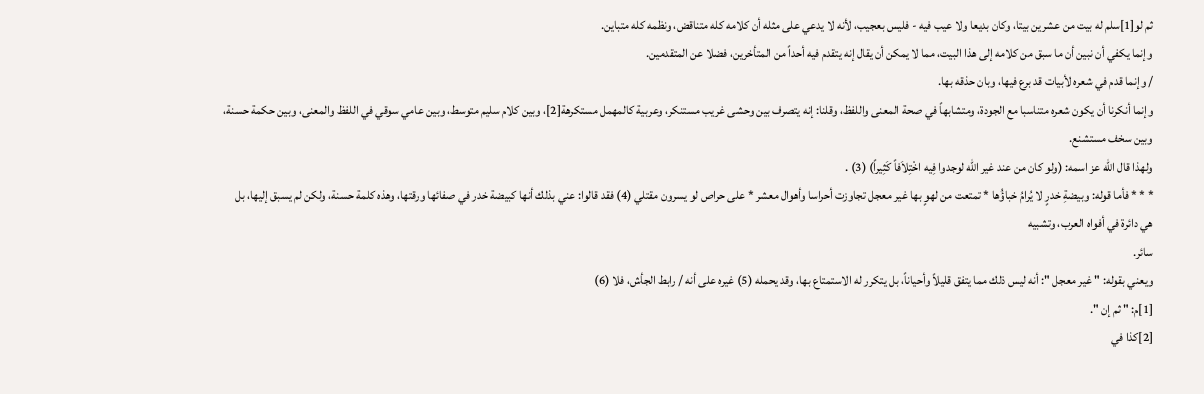ثم لو[1]سلم له بيت من عشرين بيتا، وكان بديعا ولا عيب فيه - فليس بعجيب، لأنه لا يدعي على مثله أن كلامه كله متناقض، ونظمه كله متباين.
وإنما يكفي أن نبين أن ما سبق من كلامه إلى هذا البيت، مما لا يمكن أن يقال إنه يتقدم فيه أحداً من المتأخرين، فضلا عن المتقدمين.
/ وإنما قدم في شعره لأبيات قد برع فيها، وبان حذقه بها.
وإنما أنكرنا أن يكون شعره متناسبا مع الجودة، ومتشابهاً في صحة المعنى واللفظ، وقلنا: إنه يتصرف بين وحشى غريب مستنكر، وعربية كالمهمل مستكرهة[2]، وبين كلام سليم متوسط، وبين عامي سوقي في اللفظ والمعنى، وبين حكمة حسنة، وبين سخف مستشنع.
ولهذا قال الله عز اسمه: (ولو كان من عند غير الله لوجدوا فِيه اخْتِلاَفاً كَثِيراً) (3) .
* * * فأما قوله: وبيضةِ خدرٍ لا يُرامُ خباؤُها * تمتعت من لهوٍ بها غير معجل تجاوزت أحراسا وأهوال معشر * على حراص لو يسرون مقتلي (4) فقد قالوا: عني بذلك أنها كبيضة خدر في صفائها ورقتها، وهذه كلمة حسنة، ولكن لم يسبق إليها، بل هي دائرة في أفواه العرب، وتشبيه
سائر.
ويعني بقوله: " غير معجل ": أنه ليس ذلك مما يتفق قليلاً وأحياناً، بل يتكرر له الاستمتاع بها، وقد يحمله (5) غيره على أنه / رابط الجأش، فلا (6)
[1]م: " ثم إن ".
[2]كذا في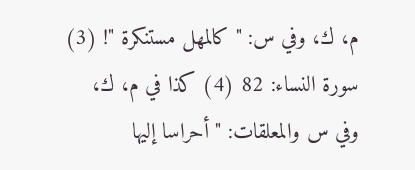م، ك، وفي س: " كالمهل مستنكرة "! (3) سورة النساء: 82 (4) كذا في م، ك، وفي س والمعلقات: " أحراسا إليها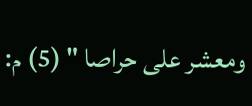ومعشر على حراصا " (5) م: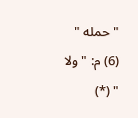" حمله " (6) م: " ولا " (*)